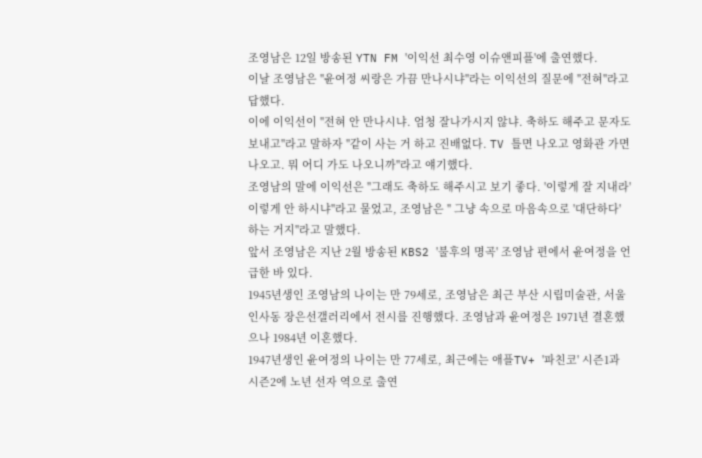조영남은 12일 방송된 YTN FM '이익선 최수영 이슈앤피플'에 출연했다.
이날 조영남은 "윤여정 씨랑은 가끔 만나시냐"라는 이익선의 질문에 "전혀"라고 답했다.
이에 이익선이 "전혀 안 만나시냐. 엄청 잘나가시지 않냐. 축하도 해주고 문자도 보내고"라고 말하자 "같이 사는 거 하고 진배없다. TV 틀면 나오고 영화관 가면 나오고. 뭐 어디 가도 나오니까"라고 얘기했다.
조영남의 말에 이익선은 "그래도 축하도 해주시고 보기 좋다. '이렇게 잘 지내라' 이렇게 안 하시냐"라고 물었고, 조영남은 " 그냥 속으로 마음속으로 '대단하다' 하는 거지"라고 말했다.
앞서 조영남은 지난 2월 방송된 KBS2 '불후의 명곡' 조영남 편에서 윤여정을 언급한 바 있다.
1945년생인 조영남의 나이는 만 79세로, 조영남은 최근 부산 시립미술관, 서울 인사동 장은선갤러리에서 전시를 진행했다. 조영남과 윤여정은 1971년 결혼했으나 1984년 이혼했다.
1947년생인 윤여정의 나이는 만 77세로, 최근에는 애플TV+ '파친코' 시즌1과 시즌2에 노년 선자 역으로 출연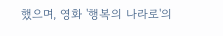했으며, 영화 '행복의 나라로'의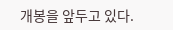개봉을 앞두고 있다.